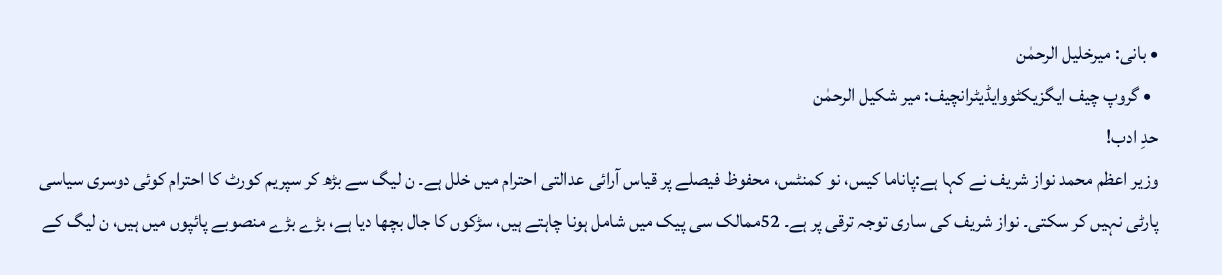• بانی: میرخلیل الرحمٰن
  • گروپ چیف ایگزیکٹووایڈیٹرانچیف: میر شکیل الرحمٰن
حدِ ادب!
وزیر اعظم محمد نواز شریف نے کہا ہے:پاناما کیس، نو کمنٹس، محفوظ فیصلے پر قیاس آرائی عدالتی احترام میں خلل ہے۔ ن لیگ سے بڑھ کر سپریم کورٹ کا احترام کوئی دوسری سیاسی پارٹی نہیں کر سکتی۔ نواز شریف کی ساری توجہ ترقی پر ہے۔ 52ممالک سی پیک میں شامل ہونا چاہتے ہیں، سڑکوں کا جال بچھا دیا ہے، بڑے بڑے منصوبے پائپوں میں ہیں، ن لیگ کے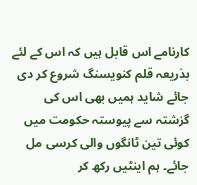کارنامے اس قابل ہیں کہ اس کے لئے بذریعہ قلم کنویسنگ شروع کر دی جائے شاید ہمیں بھی اس کی گزشتہ سے پیوستہ حکومت میں کوئی تین ٹانگوں والی کرسی مل جائے۔ ہم اینٹیں رکھ کر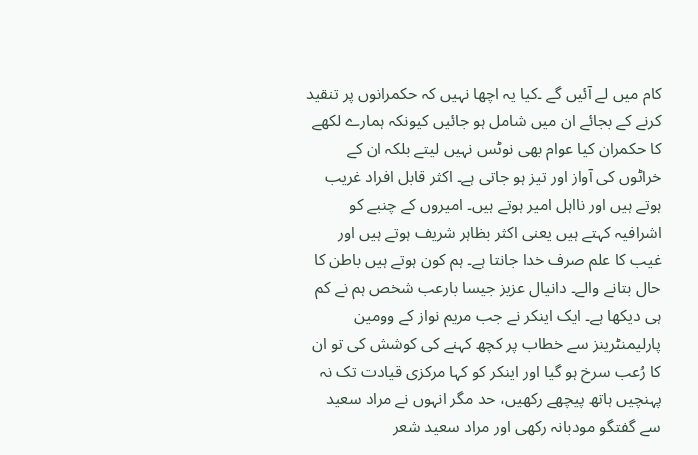کام میں لے آئیں گے ۔کیا یہ اچھا نہیں کہ حکمرانوں پر تنقید کرنے کے بجائے ان میں شامل ہو جائیں کیونکہ ہمارے لکھے کا حکمران کیا عوام بھی نوٹس نہیں لیتے بلکہ ان کے خراٹوں کی آواز اور تیز ہو جاتی ہے۔ اکثر قابل افراد غریب ہوتے ہیں اور نااہل امیر ہوتے ہیں۔ امیروں کے چنبے کو اشرافیہ کہتے ہیں یعنی اکثر بظاہر شریف ہوتے ہیں اور غیب کا علم صرف خدا جانتا ہے۔ ہم کون ہوتے ہیں باطن کا حال بتانے والے۔ دانیال عزیز جیسا بارعب شخص ہم نے کم ہی دیکھا ہے۔ ایک اینکر نے جب مریم نواز کے وومین پارلیمنٹرینز سے خطاب پر کچھ کہنے کی کوشش کی تو ان کا رُعب سرخ ہو گیا اور اینکر کو کہا مرکزی قیادت تک نہ پہنچیں ہاتھ پیچھے رکھیں، حد مگر انہوں نے مراد سعید سے گفتگو مودبانہ رکھی اور مراد سعید شعر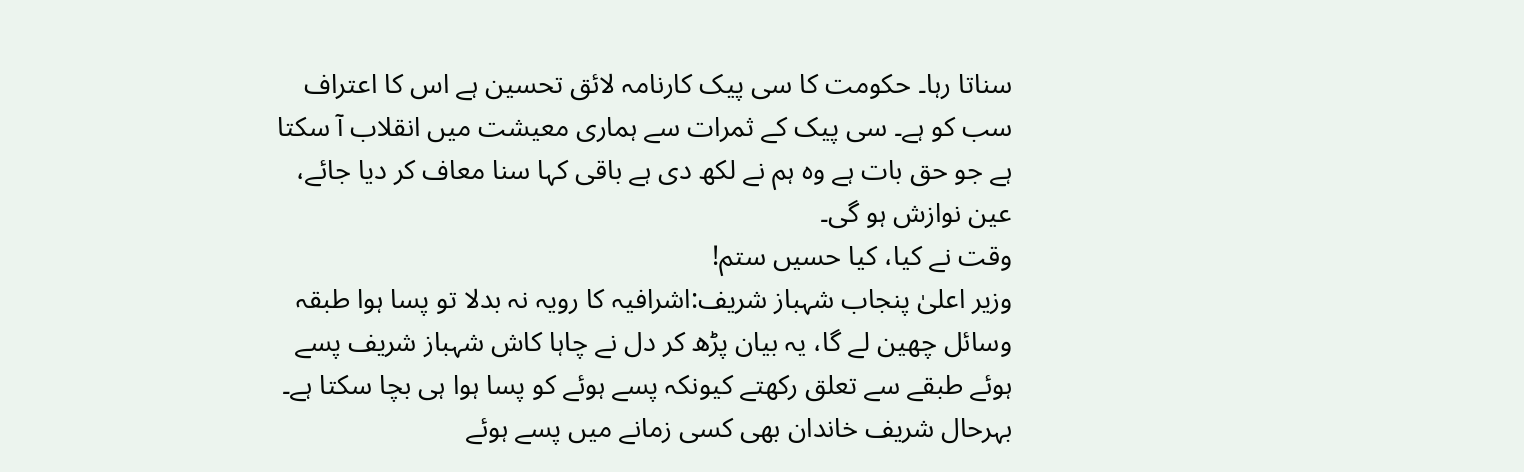سناتا رہا۔ حکومت کا سی پیک کارنامہ لائق تحسین ہے اس کا اعتراف سب کو ہے۔ سی پیک کے ثمرات سے ہماری معیشت میں انقلاب آ سکتا ہے جو حق بات ہے وہ ہم نے لکھ دی ہے باقی کہا سنا معاف کر دیا جائے، عین نوازش ہو گی۔
وقت نے کیا، کیا حسیں ستم!
وزیر اعلیٰ پنجاب شہباز شریف:اشرافیہ کا رویہ نہ بدلا تو پسا ہوا طبقہ وسائل چھین لے گا، یہ بیان پڑھ کر دل نے چاہا کاش شہباز شریف پسے ہوئے طبقے سے تعلق رکھتے کیونکہ پسے ہوئے کو پسا ہوا ہی بچا سکتا ہے۔ بہرحال شریف خاندان بھی کسی زمانے میں پسے ہوئے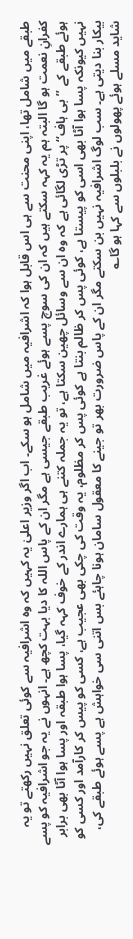طبقے میں شامل تھا، اپنی محنت سے ہی اس قابل ہوا کہ اشرافیہ میں شامل ہو سکے۔ اب اگر وزیر اعلیٰ یہ کہیں کہ وہ اشرافیہ سے کوئی تعلق نہیں رکھتے تو یہ کفرانِ نعمت ہو گا البتہ ہم یہ کہہ سکتے ہیں کہ ان کی سوچ پسے ہوئے غریب طبقے جیسی ہے مگر ان کے پاس اللہ کا دیا بہت کچھ ہے۔ انہوں نے یہ جو اشرافیہ کو پسے ہوئے طبقے کے ’’بی ہاف‘‘ پر تڑی لگائی ہے کہ وہ ان سے وسائل چھین سکتا ہے، تو یہ جملہ کتنے ہی ہمارے اندر کے خوف کہہ گیا، پسا ہوا طبقہ اور پسا ہوا آٹا بھی برابر نہیں کیونکہ پسا ہوا آٹا بھی اسی کو پیستا ہے، کوئی پس کر ظالم بنتا ہے کوئی پس کر مظلوم، یہ وقت کی چکی بھی عجیب ہے، کسی کو پیس کر کارآمد اور کسی کو بیکار بنا دیتی ہے۔ سب لوگ اشرافیہ نہیں بن سکتے مگر ان کے پاس ضرورت بھر تو جینے کا معقول سامان ہونا چاہئے بس اتنی سی خواہش ہے پسے ہوئے طبقے کی، شاید مسلے ہوئے پھولوں نے بلبلوں سے کہا ہو گا؎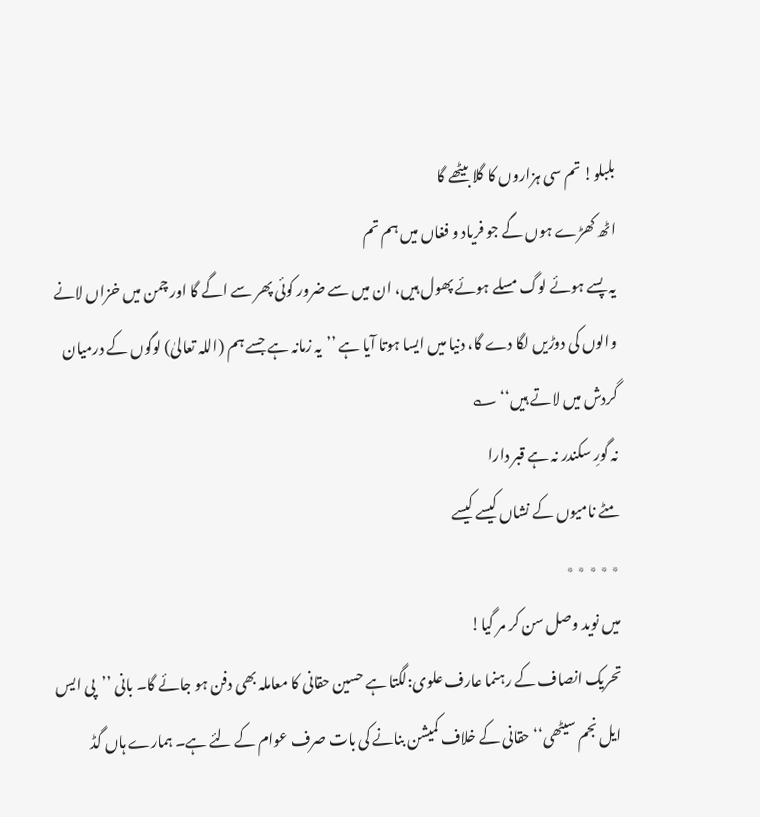بلبلو! تم سی ہزاروں کا گلا بیٹھے گا
اٹھ کھڑے ہوں گے جو فریاد و فغاں میں ہم تم
یہ پسے ہوئے لوگ مسلے ہوئے پھول ہیں، ان میں سے ضرور کوئی پھر سے اگے گا اور چمن میں خزاں لانے والوں کی دوڑیں لگا دے گا، دنیا میں ایسا ہوتا آیا ہے ’’یہ زمانہ ہے جسے ہم (اللہ تعالیٰ) لوگوں کے درمیان گردش میں لاتے ہیں‘‘ ؎
نہ گورِ سکندر نہ ہے قبر دارا
مٹے نامیوں کے نشاں کیسے کیسے
٭ ٭ ٭ ٭ ٭
میں نوید وصل سن کر مر گیا!
تحریک انصاف کے رہنما عارف علوی:لگتا ہے حسین حقانی کا معاملہ بھی دفن ہو جائے گا۔ بانی ’’پی ایس ایل نجم سیٹھی‘‘ حقانی کے خلاف کمیشن بنانے کی بات صرف عوام کے لئے ہے۔ ہمارے ہاں گڈ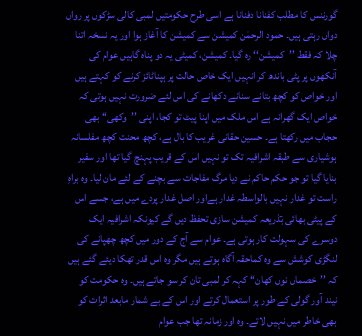گورننس کا مطلب کفنانا دفنانا ہے اسی طرح حکومتیں لمبی کالی سڑکوں پر رواں دواں رہتی ہیں۔ حمود الرحمٰن کمیشن سے کمیشن کا آغاز ہوا اور یہ نسخہ اتنا چلا کہ فقط ’’کمیشن‘‘ رہ گیا۔ کمیشن، کمیٹی یہ دو پناہ گاہیں عوام کی آنکھوں پر پٹی باندھ کر انہیں ایک خاص حالت پر ہپناٹائز کرنے کو کہتے ہیں اور خواص کو کچھ بتانے سنانے دکھانے کی اس لئے ضرورت نہیں ہوتی کہ خواص ایک گھرانہ ہے اس ملک میں اپنا پیٹ تو کجا، اپنی ’’وکھی‘‘ بھی حجاب میں رکھتا ہے۔ حسین حقانی غریب کا بال ہے، کچھ محنت کچھ مفلسانہ ہوشیاری سے طبقہ اشرافیہ تک تو نہیں اس کے قریب پہنچ گیا تھا اور سفیر بنایا گیا تو جو حکم حاکم نے دیا مرگ مفاجات سے بچنے کے لئے مان لیا۔ وہ براہِ راست تو غدار نہیں بالواسطہ غدار ہےاور اصل غدار پردے میں ہے، جسے اس کے پیٹی بھائی بٓذریعہ کمیشن سازی تحفظ دیں گے کیونکہ اشرافیہ ایک دوسرے کی سہولت کار ہوتی ہے۔ عوام سے آج کے دور میں کچھ چھپانے کی لنگڑی کوشش سے وہ کماحقہ آگاہ ہوتے ہیں مگر وہ اس قدر تھکا دیئے گئے ہیں کہ ’’خصماں نوں کھان‘‘ کہہ کر لمبی تان کر سو جاتے ہیں۔ وہ حکومت کو نیند آور گولی کے طور پر استعمال کرتے اور اس کے بے شمار مابعد اثرات کو بھی خاطر میں نہیں لاتے۔ وہ اور زمانہ تھا جب عوام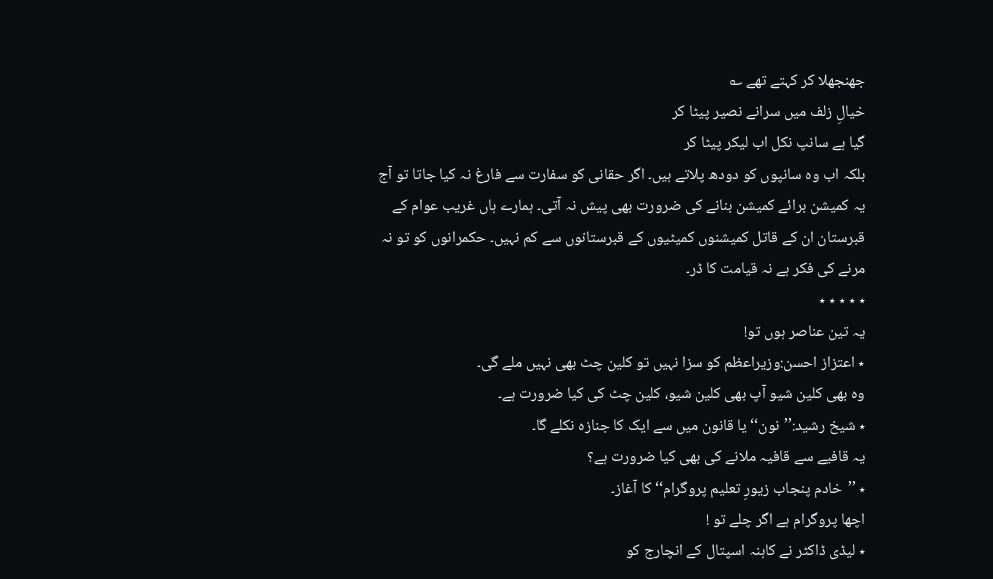جھنجھلا کر کہتے تھے ؎
خیالِ زلف میں سرانے نصیر پیٹا کر
گیا ہے سانپ نکل اب لیکر پیٹا کر
بلکہ اب وہ سانپوں کو دودھ پلاتے ہیں۔ اگر حقانی کو سفارت سے فارغ نہ کیا جاتا تو آج یہ کمیشن برائے کمیشن بنانے کی ضرورت بھی پیش نہ آتی۔ ہمارے ہاں غریب عوام کے قبرستان ان کے قاتل کمیشنوں کمیٹیوں کے قبرستانوں سے کم نہیں۔ حکمرانوں کو تو نہ مرنے کی فکر ہے نہ قیامت کا ڈر۔
٭ ٭ ٭ ٭ ٭
یہ تین عناصر ہوں تو!
٭ اعتزاز احسن:وزیراعظم کو سزا نہیں تو کلین چٹ بھی نہیں ملے گی۔
وہ بھی کلین شیو آپ بھی کلین شیو، کلین چٹ کی کیا ضرورت ہے۔
٭ شیخ رشید:’’نون‘‘ یا قانون میں سے ایک کا جنازہ نکلے گا۔
یہ قافیے سے قافیہ ملانے کی بھی کیا ضرورت ہے؟
٭ ’’خادم پنجاب زیورِ تعلیم پروگرام‘‘ کا آغاز۔
اچھا پروگرام ہے اگر چلے تو !
٭ لیڈی ڈاکٹر نے کاہنہ اسپتال کے انچارج کو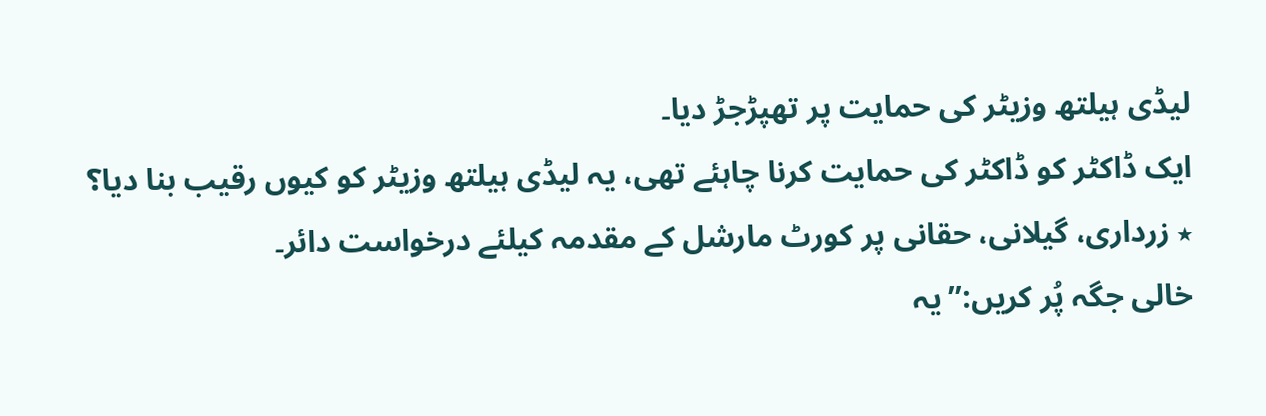لیڈی ہیلتھ وزیٹر کی حمایت پر تھپڑجڑ دیا۔
ایک ڈاکٹر کو ڈاکٹر کی حمایت کرنا چاہئے تھی، یہ لیڈی ہیلتھ وزیٹر کو کیوں رقیب بنا دیا؟
٭ زرداری، گیلانی، حقانی پر کورٹ مارشل کے مقدمہ کیلئے درخواست دائر۔
خالی جگہ پُر کریں:’’یہ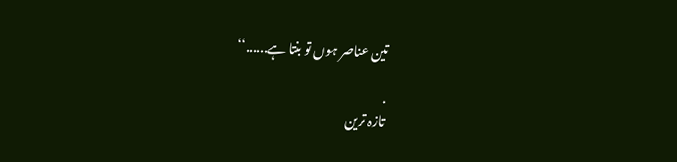تین عناصر ہوں تو بنتا ہے......‘‘

.
تازہ ترین